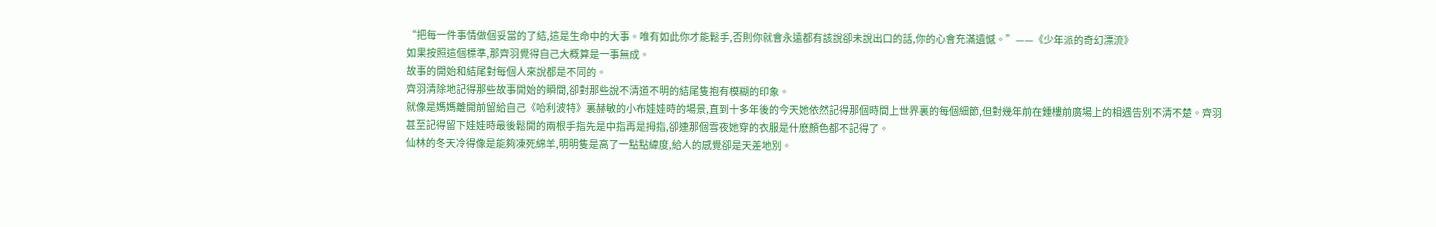“把每一件事情做個妥當的了結,這是生命中的大事。唯有如此你才能鬆手,否則你就會永遠都有該說卻未說出口的話,你的心會充滿遺憾。”——《少年派的奇幻漂流》
如果按照這個標準,那齊羽覺得自己大概算是一事無成。
故事的開始和結尾對每個人來說都是不同的。
齊羽清除地記得那些故事開始的瞬間,卻對那些說不清道不明的結尾隻抱有模糊的印象。
就像是媽媽離開前留給自己《哈利波特》裏赫敏的小布娃娃時的場景,直到十多年後的今天她依然記得那個時間上世界裏的每個細節,但對幾年前在鍾樓前廣場上的相遇告別不清不楚。齊羽甚至記得留下娃娃時最後鬆開的兩根手指先是中指再是拇指,卻連那個雪夜她穿的衣服是什麽顏色都不記得了。
仙林的冬天冷得像是能夠凍死綿羊,明明隻是高了一點點緯度,給人的感覺卻是天差地別。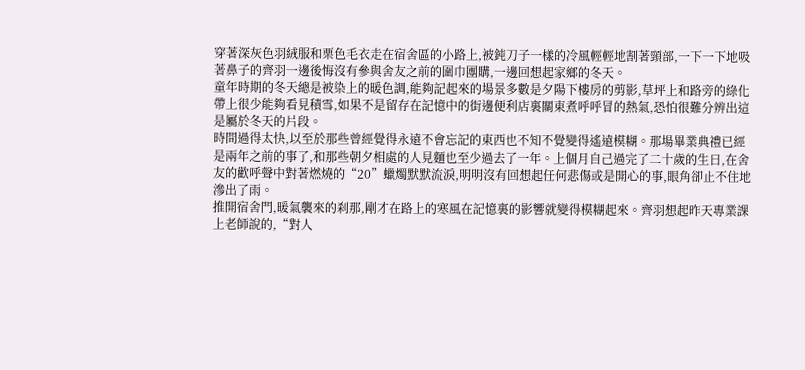穿著深灰色羽絨服和栗色毛衣走在宿舍區的小路上,被鈍刀子一樣的冷風輕輕地割著頸部,一下一下地吸著鼻子的齊羽一邊後悔沒有參與舍友之前的圍巾團購,一邊回想起家鄉的冬天。
童年時期的冬天總是被染上的暖色調,能夠記起來的場景多數是夕陽下樓房的剪影,草坪上和路旁的綠化帶上很少能夠看見積雪,如果不是留存在記憶中的街邊便利店裏關東煮呼呼冒的熱氣,恐怕很難分辨出這是屬於冬天的片段。
時間過得太快,以至於那些曾經覺得永遠不會忘記的東西也不知不覺變得遙遠模糊。那場畢業典禮已經是兩年之前的事了,和那些朝夕相處的人見麵也至少過去了一年。上個月自己過完了二十歲的生日,在舍友的歡呼聲中對著燃燒的“20”蠟燭默默流淚,明明沒有回想起任何悲傷或是開心的事,眼角卻止不住地滲出了雨。
推開宿舍門,暖氣襲來的刹那,剛才在路上的寒風在記憶裏的影響就變得模糊起來。齊羽想起昨天專業課上老師說的,“對人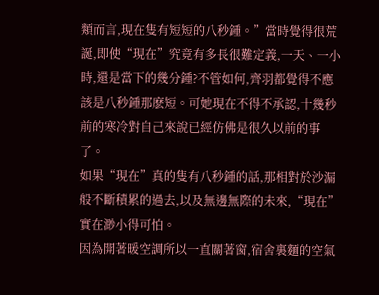類而言,現在隻有短短的八秒鍾。”當時覺得很荒誕,即使“現在”究竟有多長很難定義,一天、一小時,還是當下的幾分鍾?不管如何,齊羽都覺得不應該是八秒鍾那麽短。可她現在不得不承認,十幾秒前的寒冷對自己來說已經仿佛是很久以前的事了。
如果“現在”真的隻有八秒鍾的話,那相對於沙漏般不斷積累的過去,以及無邊無際的未來,“現在”實在渺小得可怕。
因為開著暖空調所以一直關著窗,宿舍裏麵的空氣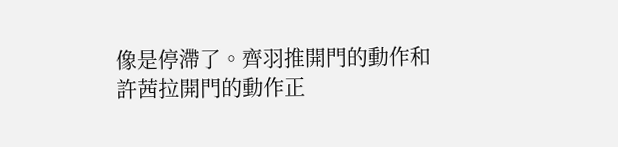像是停滯了。齊羽推開門的動作和許茜拉開門的動作正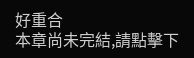好重合
本章尚未完結,請點擊下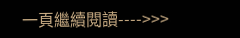一頁繼續閱讀---->>>